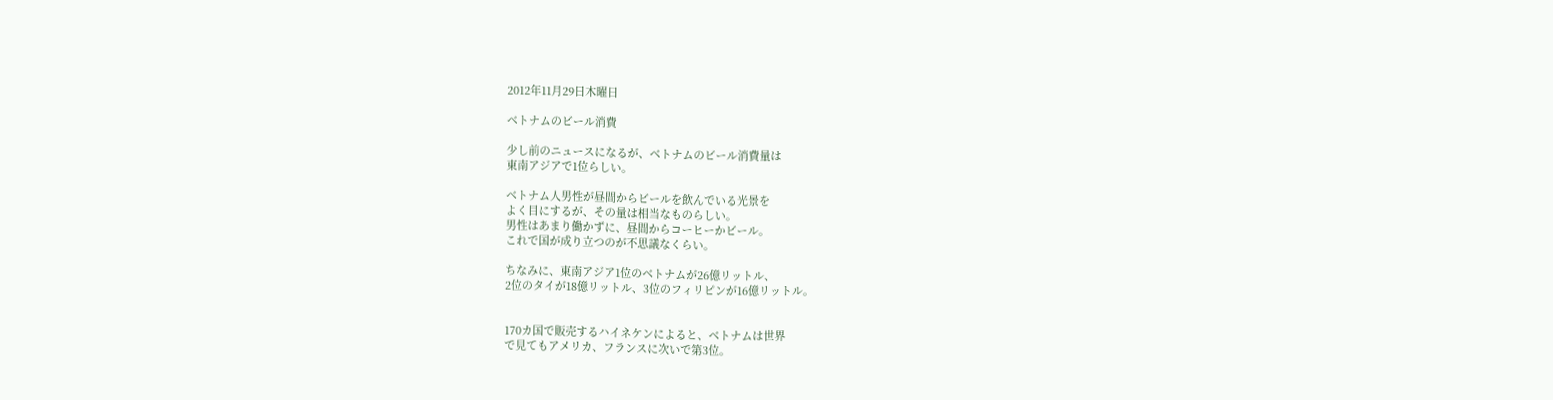2012年11月29日木曜日

ベトナムのビール消費

少し前のニュースになるが、ベトナムのビール消費量は
東南アジアで1位らしい。

ベトナム人男性が昼間からビールを飲んでいる光景を
よく目にするが、その量は相当なものらしい。
男性はあまり働かずに、昼間からコーヒーかビール。
これで国が成り立つのが不思議なくらい。

ちなみに、東南アジア1位のベトナムが26億リットル、
2位のタイが18億リットル、3位のフィリピンが16億リットル。


170カ国で販売するハイネケンによると、ベトナムは世界
で見てもアメリカ、フランスに次いで第3位。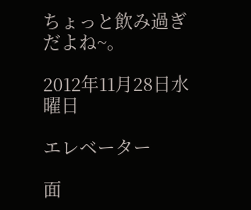ちょっと飲み過ぎだよね~。

2012年11月28日水曜日

エレベーター

面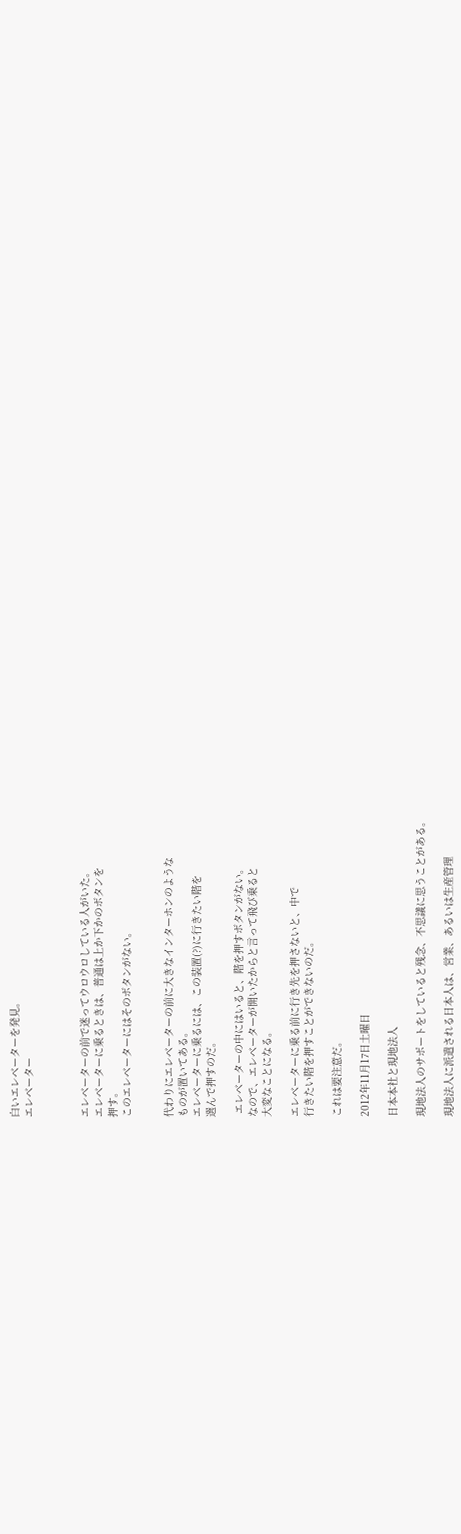白いエレベーターを発見。
エレベーター



エレベーターの前で迷ってウロウロしている人がいた。
エレベーターに乗るときは、普通は上か下かのボタンを
押す。
このエレベーターにはそのボタンがない。


代わりにエレベーターの前に大きなインターホンのような
ものが置いてある。
エレベーターに乗るには、この装置(?)に行きたい階を
選んで押すのだ。

 エレベーターの中にはいると、階を押すボタンがない。
なので、エレベーターが開いたからと言って飛び乗ると
大変なことになる。

エレベーターに乗る前に行き先を押さないと、中で
行きたい階を押すことができないのだ。

これは要注意だ。

2012年11月17日土曜日

日本本社と現地法人

現地法人のサポートをしていると残念、不思議に思うことがある。

現地法人に派遣される日本人は、営業、あるいは生産管理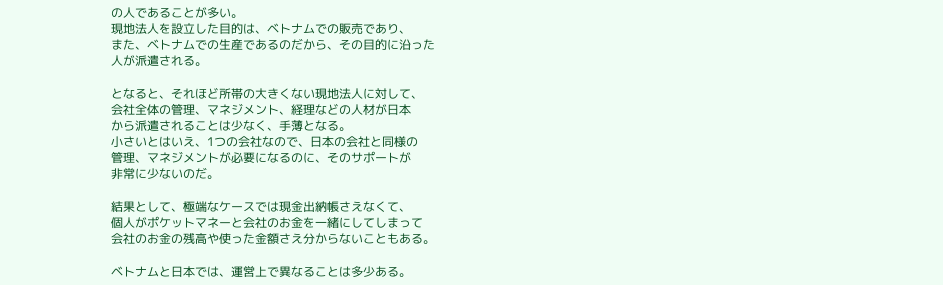の人であることが多い。
現地法人を設立した目的は、ベトナムでの販売であり、
また、ベトナムでの生産であるのだから、その目的に沿った
人が派遣される。

となると、それほど所帯の大きくない現地法人に対して、
会社全体の管理、マネジメント、経理などの人材が日本
から派遣されることは少なく、手薄となる。
小さいとはいえ、1つの会社なので、日本の会社と同様の
管理、マネジメントが必要になるのに、そのサポートが
非常に少ないのだ。

結果として、極端なケースでは現金出納帳さえなくて、
個人がポケットマネーと会社のお金を一緒にしてしまって
会社のお金の残高や使った金額さえ分からないこともある。

ベトナムと日本では、運営上で異なることは多少ある。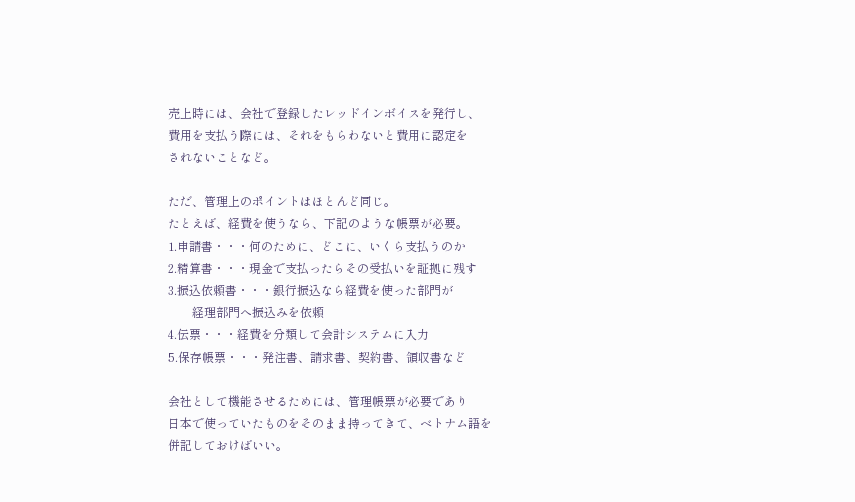売上時には、会社で登録したレッドインボイスを発行し、
費用を支払う際には、それをもらわないと費用に認定を
されないことなど。

ただ、管理上のポイントはほとんど同じ。
たとえば、経費を使うなら、下記のような帳票が必要。
1.申請書・・・何のために、どこに、いくら支払うのか
2.精算書・・・現金で支払ったらその受払いを証拠に残す
3.振込依頼書・・・銀行振込なら経費を使った部門が
        経理部門へ振込みを依頼
4.伝票・・・経費を分類して会計システムに入力
5.保存帳票・・・発注書、請求書、契約書、領収書など

会社として機能させるためには、管理帳票が必要であり
日本で使っていたものをそのまま持ってきて、ベトナム語を
併記しておけばいい。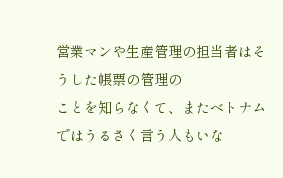営業マンや生産管理の担当者はそうした帳票の管理の
ことを知らなくて、またベトナムではうるさく言う人もいな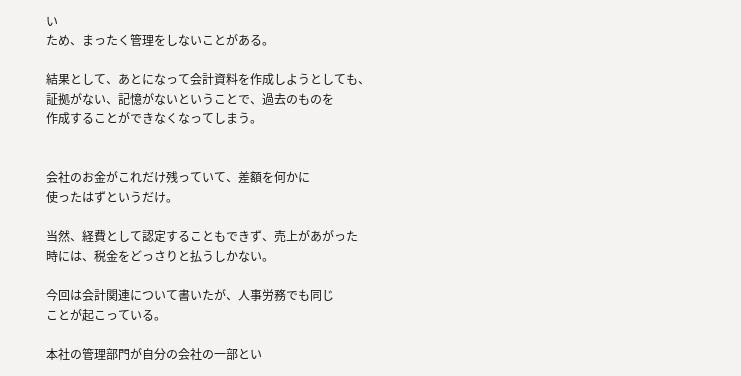い
ため、まったく管理をしないことがある。

結果として、あとになって会計資料を作成しようとしても、
証拠がない、記憶がないということで、過去のものを
作成することができなくなってしまう。


会社のお金がこれだけ残っていて、差額を何かに
使ったはずというだけ。

当然、経費として認定することもできず、売上があがった
時には、税金をどっさりと払うしかない。

今回は会計関連について書いたが、人事労務でも同じ
ことが起こっている。

本社の管理部門が自分の会社の一部とい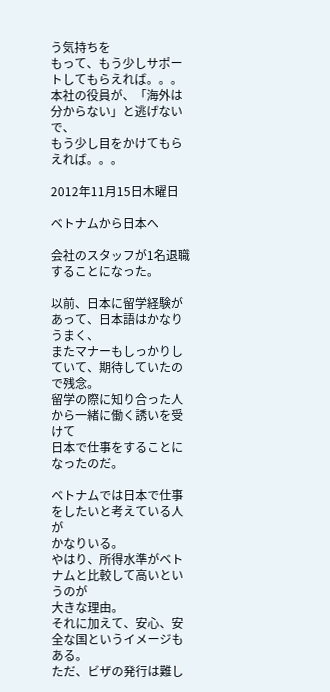う気持ちを
もって、もう少しサポートしてもらえれば。。。
本社の役員が、「海外は分からない」と逃げないで、
もう少し目をかけてもらえれば。。。

2012年11月15日木曜日

ベトナムから日本へ

会社のスタッフが1名退職することになった。

以前、日本に留学経験があって、日本語はかなりうまく、
またマナーもしっかりしていて、期待していたので残念。
留学の際に知り合った人から一緒に働く誘いを受けて
日本で仕事をすることになったのだ。

ベトナムでは日本で仕事をしたいと考えている人が
かなりいる。
やはり、所得水準がベトナムと比較して高いというのが
大きな理由。
それに加えて、安心、安全な国というイメージもある。
ただ、ビザの発行は難し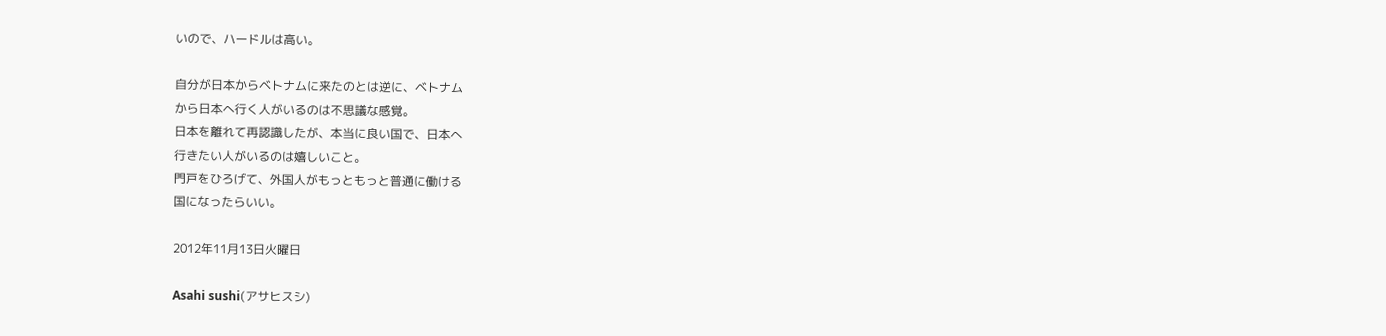いので、ハードルは高い。

自分が日本からベトナムに来たのとは逆に、ベトナム
から日本へ行く人がいるのは不思議な感覚。
日本を離れて再認識したが、本当に良い国で、日本へ
行きたい人がいるのは嬉しいこと。
門戸をひろげて、外国人がもっともっと普通に働ける
国になったらいい。

2012年11月13日火曜日

Asahi sushi(アサヒスシ)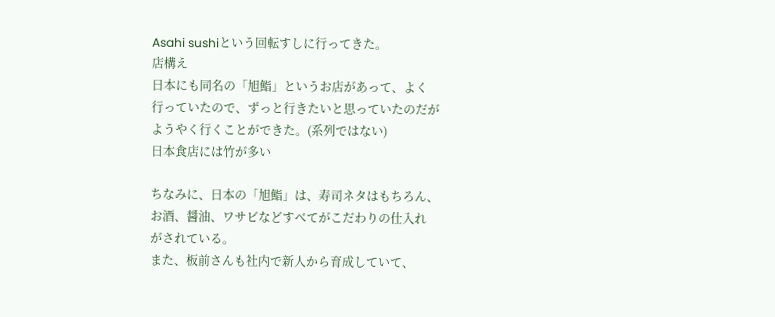Asahi sushiという回転すしに行ってきた。
店構え
日本にも同名の「旭鮨」というお店があって、よく
行っていたので、ずっと行きたいと思っていたのだが
ようやく行くことができた。(系列ではない)
日本食店には竹が多い

ちなみに、日本の「旭鮨」は、寿司ネタはもちろん、
お酒、醤油、ワサビなどすべてがこだわりの仕入れ
がされている。
また、板前さんも社内で新人から育成していて、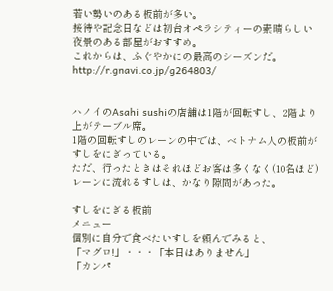若い勢いのある板前が多い。
接待や記念日などは初台オペラシティーの素晴らしい
夜景のある部屋がおすすめ。
これからは、ふぐやかにの最高のシーズンだ。
http://r.gnavi.co.jp/g264803/


ハノイのAsahi sushiの店舗は1階が回転すし、2階より
上がテーブル席。
1階の回転すしのレーンの中では、ベトナム人の板前が
すしをにぎっている。
ただ、行ったときはそれほどお客は多くなく(10名ほど)
レーンに流れるすしは、かなり隙間があった。

すしをにぎる板前
メニュー
個別に自分で食べたいすしを頼んでみると、
「マグロ!」・・・「本日はありません」
「カンパ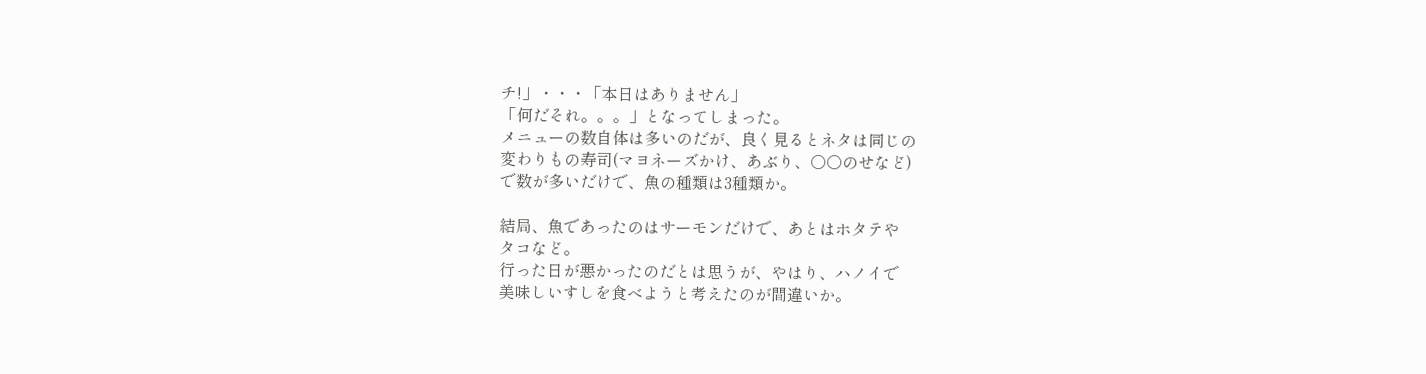チ!」・・・「本日はありません」
「何だそれ。。。」となってしまった。
メニューの数自体は多いのだが、良く見るとネタは同じの
変わりもの寿司(マヨネーズかけ、あぶり、○○のせなど)
で数が多いだけで、魚の種類は3種類か。

結局、魚であったのはサーモンだけで、あとはホタテや
タコなど。
行った日が悪かったのだとは思うが、やはり、ハノイで
美味しいすしを食べようと考えたのが間違いか。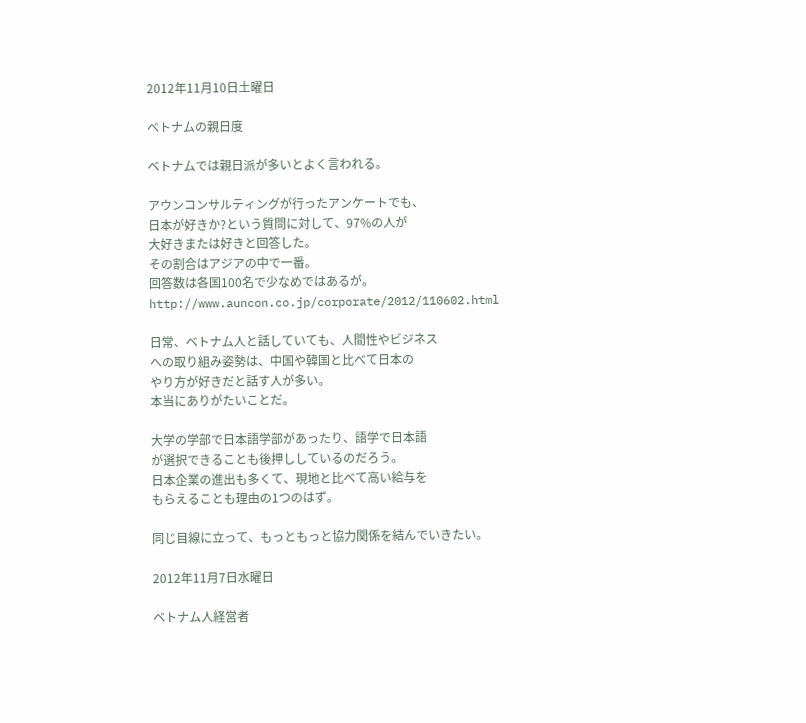2012年11月10日土曜日

ベトナムの親日度

ベトナムでは親日派が多いとよく言われる。

アウンコンサルティングが行ったアンケートでも、
日本が好きか?という質問に対して、97%の人が
大好きまたは好きと回答した。
その割合はアジアの中で一番。
回答数は各国100名で少なめではあるが。
http://www.auncon.co.jp/corporate/2012/110602.html

日常、ベトナム人と話していても、人間性やビジネス
への取り組み姿勢は、中国や韓国と比べて日本の
やり方が好きだと話す人が多い。
本当にありがたいことだ。

大学の学部で日本語学部があったり、語学で日本語
が選択できることも後押ししているのだろう。
日本企業の進出も多くて、現地と比べて高い給与を
もらえることも理由の1つのはず。

同じ目線に立って、もっともっと協力関係を結んでいきたい。

2012年11月7日水曜日

ベトナム人経営者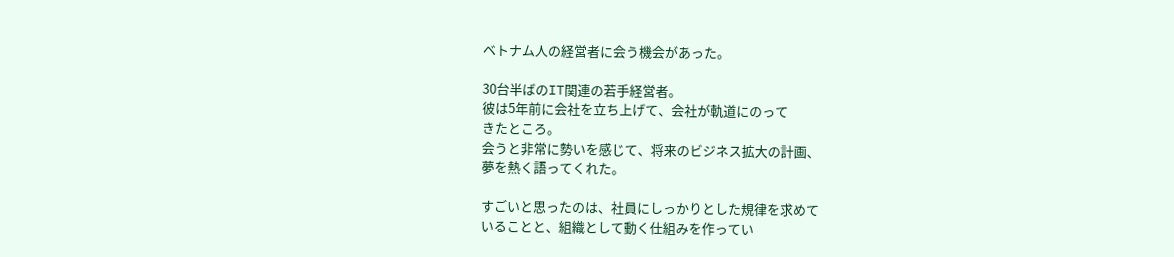ベトナム人の経営者に会う機会があった。

30台半ばのIT関連の若手経営者。
彼は5年前に会社を立ち上げて、会社が軌道にのって
きたところ。
会うと非常に勢いを感じて、将来のビジネス拡大の計画、
夢を熱く語ってくれた。

すごいと思ったのは、社員にしっかりとした規律を求めて
いることと、組織として動く仕組みを作ってい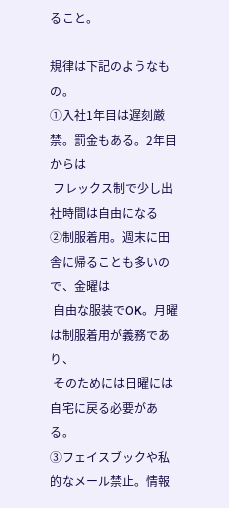ること。

規律は下記のようなもの。
①入社1年目は遅刻厳禁。罰金もある。2年目からは
 フレックス制で少し出社時間は自由になる
②制服着用。週末に田舎に帰ることも多いので、金曜は
 自由な服装でOK。月曜は制服着用が義務であり、
 そのためには日曜には自宅に戻る必要がある。
③フェイスブックや私的なメール禁止。情報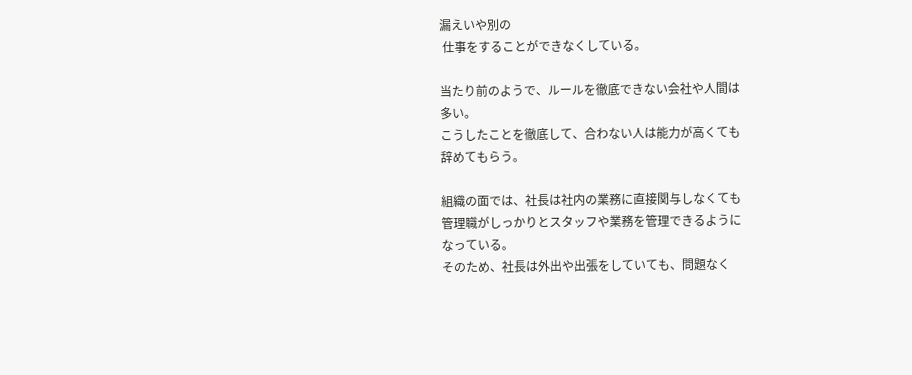漏えいや別の
 仕事をすることができなくしている。

当たり前のようで、ルールを徹底できない会社や人間は
多い。
こうしたことを徹底して、合わない人は能力が高くても
辞めてもらう。

組織の面では、社長は社内の業務に直接関与しなくても
管理職がしっかりとスタッフや業務を管理できるように
なっている。
そのため、社長は外出や出張をしていても、問題なく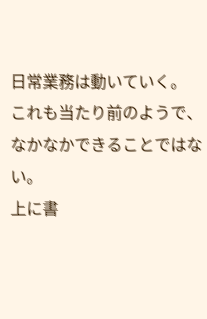日常業務は動いていく。
これも当たり前のようで、なかなかできることではない。
上に書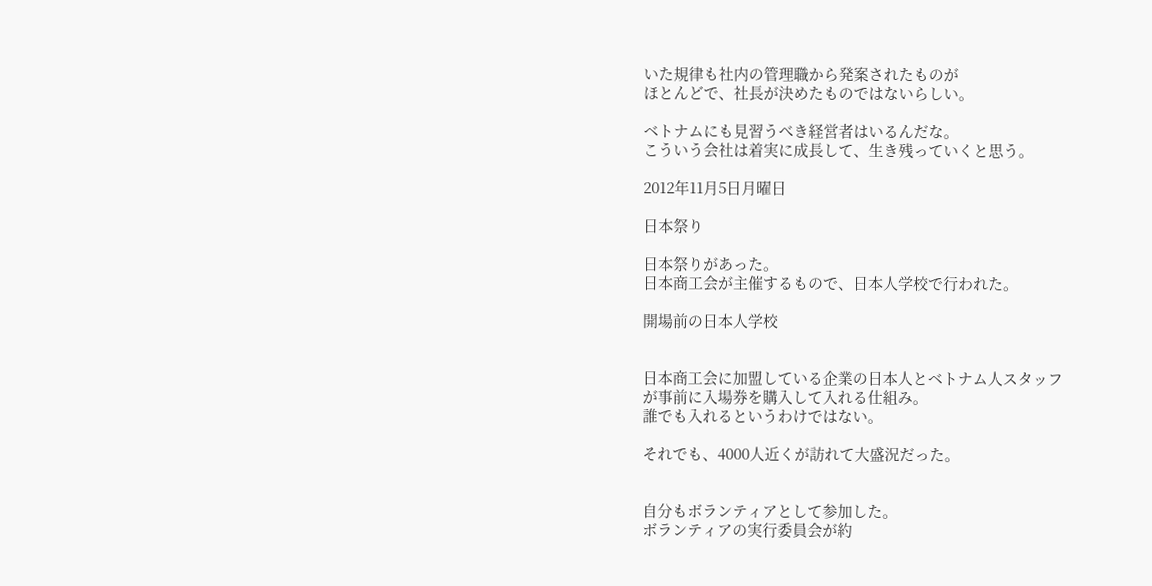いた規律も社内の管理職から発案されたものが
ほとんどで、社長が決めたものではないらしい。

ベトナムにも見習うべき経営者はいるんだな。
こういう会社は着実に成長して、生き残っていくと思う。

2012年11月5日月曜日

日本祭り

日本祭りがあった。
日本商工会が主催するもので、日本人学校で行われた。

開場前の日本人学校


日本商工会に加盟している企業の日本人とベトナム人スタッフ
が事前に入場券を購入して入れる仕組み。
誰でも入れるというわけではない。

それでも、4000人近くが訪れて大盛況だった。


自分もボランティアとして参加した。
ボランティアの実行委員会が約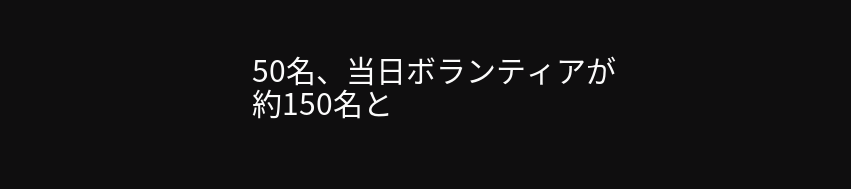50名、当日ボランティアが
約150名と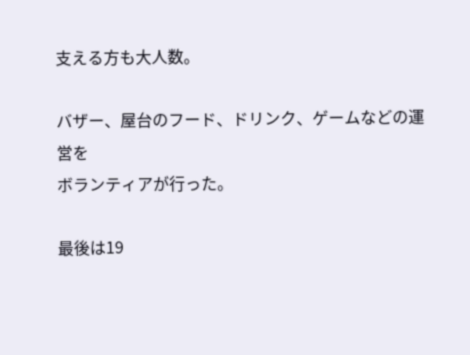支える方も大人数。

バザー、屋台のフード、ドリンク、ゲームなどの運営を
ボランティアが行った。

最後は19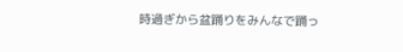時過ぎから盆踊りをみんなで踊っ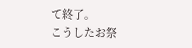て終了。
こうしたお祭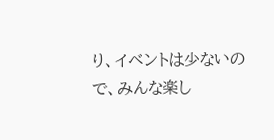り、イベントは少ないので、みんな楽し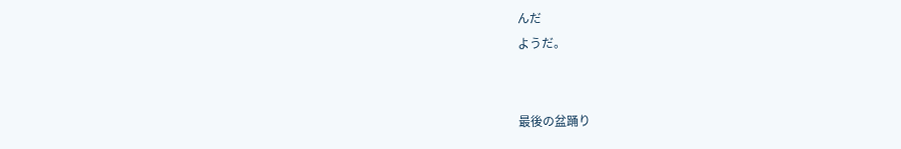んだ
ようだ。


最後の盆踊り